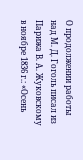О продолжении работы над М. Д. Гоголь писал из Парижа В. А. Жуковскому в ноябре 1836 г.: «Осень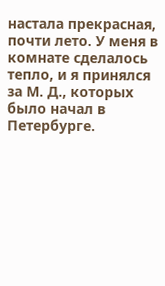настала прекрасная, почти лето. У меня в комнате сделалось тепло, и я принялся за М. Д., которых было начал в Петербурге.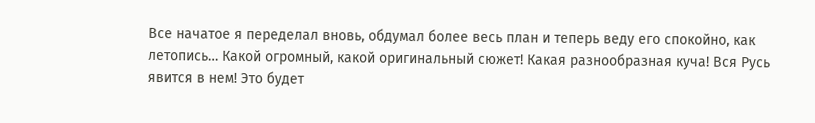Все начатое я переделал вновь, обдумал более весь план и теперь веду его спокойно, как летопись… Какой огромный, какой оригинальный сюжет! Какая разнообразная куча! Вся Русь явится в нем! Это будет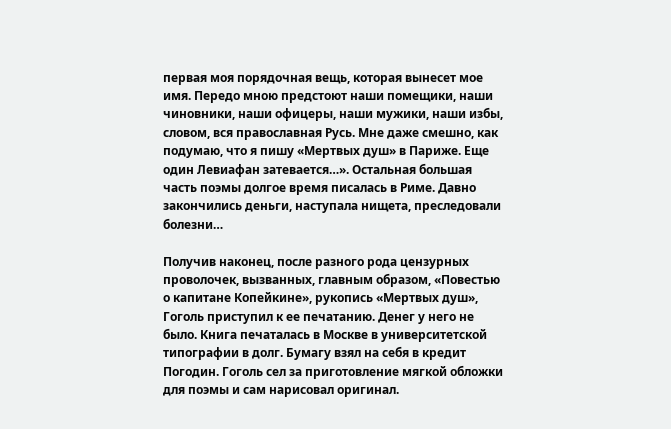первая моя порядочная вещь, которая вынесет мое имя. Передо мною предстоют наши помещики, наши чиновники, наши офицеры, наши мужики, наши избы, словом, вся православная Русь. Мне даже смешно, как подумаю, что я пишу «Мертвых душ» в Париже. Еще один Левиафан затевается…». Остальная большая часть поэмы долгое время писалась в Риме. Давно закончились деньги, наступала нищета, преследовали болезни…

Получив наконец, после разного рода цензурных проволочек, вызванных, главным образом, «Повестью о капитане Копейкине», рукопись «Мертвых душ», Гоголь приступил к ее печатанию. Денег у него не было. Книга печаталась в Москве в университетской типографии в долг. Бумагу взял на себя в кредит Погодин. Гоголь сел за приготовление мягкой обложки для поэмы и сам нарисовал оригинал.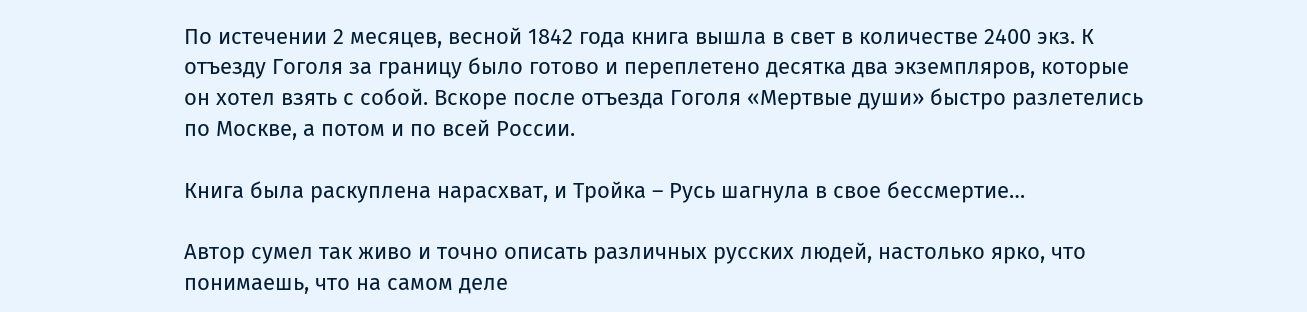По истечении 2 месяцев, весной 1842 года книга вышла в свет в количестве 2400 экз. К отъезду Гоголя за границу было готово и переплетено десятка два экземпляров, которые он хотел взять с собой. Вскоре после отъезда Гоголя «Мертвые души» быстро разлетелись по Москве, а потом и по всей России.

Книга была раскуплена нарасхват, и Тройка – Русь шагнула в свое бессмертие…

Автор сумел так живо и точно описать различных русских людей, настолько ярко, что понимаешь, что на самом деле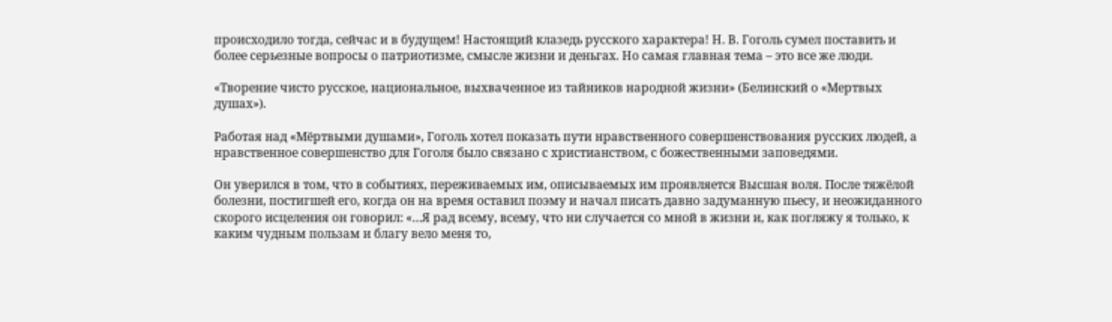происходило тогда, сейчас и в будущем! Настоящий клазедь русского характера! Н. В. Гоголь сумел поставить и более серьезные вопросы о патриотизме, смысле жизни и деньгах. Но самая главная тема – это все же люди.

«Творение чисто русское, национальное, выхваченное из тайников народной жизни» (Белинский о «Мертвых душах»).

Работая над «Мёртвыми душами», Гоголь хотел показать пути нравственного совершенствования русских людей, а нравственное совершенство для Гоголя было связано с христианством, с божественными заповедями.

Он уверился в том, что в событиях, переживаемых им, описываемых им проявляется Высшая воля. После тяжёлой болезни, постигшей его, когда он на время оставил поэму и начал писать давно задуманную пьесу, и неожиданного скорого исцеления он говорил: «…Я рад всему, всему, что ни случается со мной в жизни и, как погляжу я только, к каким чудным пользам и благу вело меня то,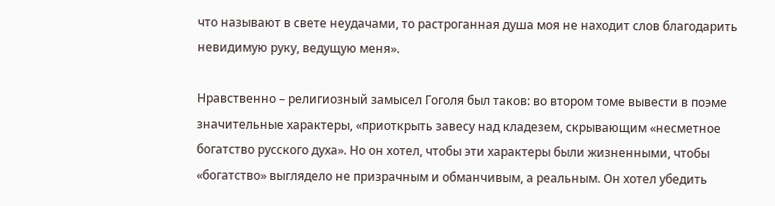что называют в свете неудачами, то растроганная душа моя не находит слов благодарить невидимую руку, ведущую меня».

Нравственно – религиозный замысел Гоголя был таков: во втором томе вывести в поэме значительные характеры, «приоткрыть завесу над кладезем, скрывающим «несметное богатство русского духа». Но он хотел, чтобы эти характеры были жизненными, чтобы «богатство» выглядело не призрачным и обманчивым, а реальным. Он хотел убедить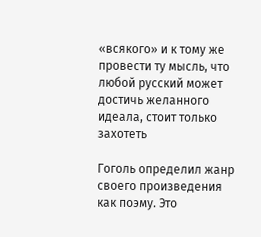«всякого» и к тому же провести ту мысль, что любой русский может достичь желанного идеала, стоит только захотеть

Гоголь определил жанр своего произведения как поэму. Это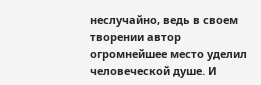неслучайно, ведь в своем творении автор огромнейшее место уделил человеческой душе. И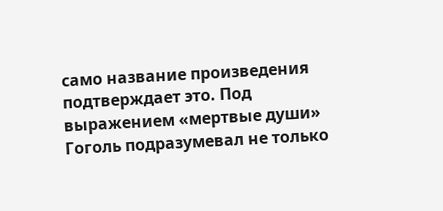само название произведения подтверждает это. Под выражением «мертвые души» Гоголь подразумевал не только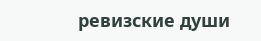ревизские души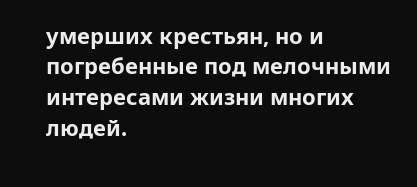умерших крестьян, но и погребенные под мелочными интересами жизни многих людей.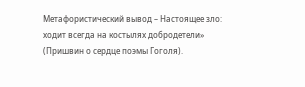Метафористический вывод – Настоящее зло: ходит всегда на костылях добродетели» (Пришвин о сердце поэмы Гоголя).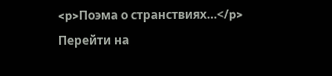<p>Поэма о странствиях…</p>
Перейти на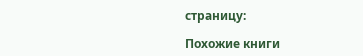страницу:

Похожие книги